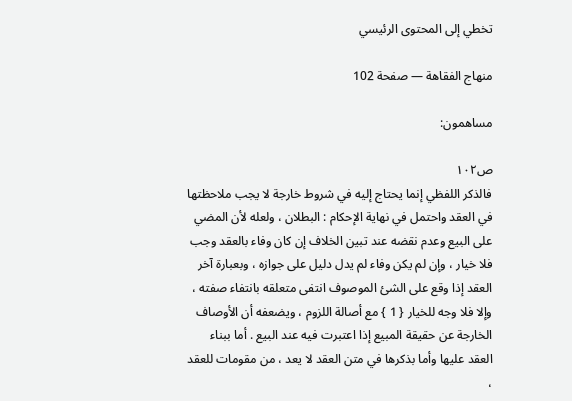تخطي إلى المحتوى الرئيسي

منهاج الفقاهة — صفحة 102

مساهمون:

ص١٠٢
فالذكر اللفظي إنما يحتاج إليه في شروط خارجة لا يجب ملاحظتها في العقد واحتمل في نهاية الإحكام : البطلان ، ولعله لأن المضي على البيع وعدم نقضه عند تبين الخلاف إن كان وفاء بالعقد وجب فلا خيار ، وإن لم يكن وفاء لم يدل دليل على جوازه ، وبعبارة آخر العقد إذا وقع على الشئ الموصوف انتفى متعلقه بانتفاء صفته ، وإلا فلا وجه للخيار { 1 } مع أصالة اللزوم ، ويضعفه أن الأوصاف الخارجة عن حقيقة المبيع إذا اعتبرت فيه عند البيع . أما ببناء العقد عليها وأما بذكرها في متن العقد لا يعد ، من مقومات للعقد ،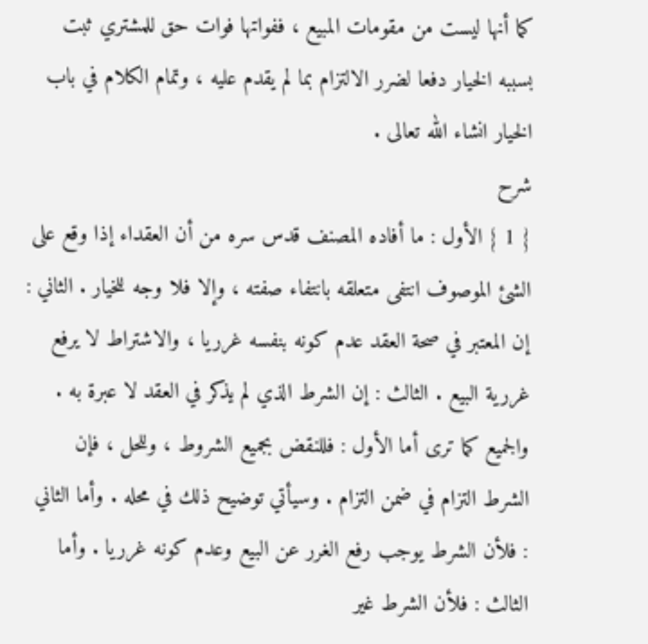كما أنها ليست من مقومات المبيع ، ففواتها فوات حق للمشتري ثبت بسببه الخيار دفعا لضرر الالتزام بما لم يقدم عليه ، وتمام الكلام في باب الخيار انشاء الله تعالى .
شرح
{ 1 } الأول : ما أفاده المصنف قدس سره من أن العقداء إذا وقع على الشئ الموصوف انتفى متعلقه بانتفاء صفته ، وإلا فلا وجه للخيار . الثاني : إن المعتبر في صحة العقد عدم كونه بنفسه غرريا ، والاشتراط لا يرفع غررية البيع . الثالث : إن الشرط الذي لم يذكر في العقد لا عبرة به . والجميع كما ترى أما الأول : فللنقض بجميع الشروط ، وللحل ، فإن الشرط التزام في ضمن التزام . وسيأتي توضيح ذلك في محله . وأما الثاني : فلأن الشرط يوجب رفع الغرر عن البيع وعدم كونه غرريا . وأما الثالث : فلأن الشرط غير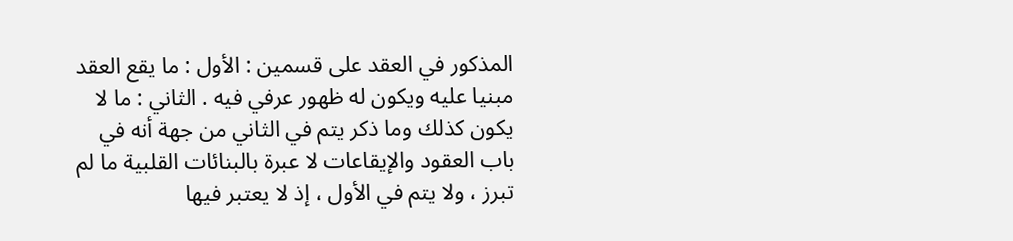المذكور في العقد على قسمين : الأول : ما يقع العقد مبنيا عليه ويكون له ظهور عرفي فيه . الثاني : ما لا يكون كذلك وما ذكر يتم في الثاني من جهة أنه في باب العقود والإيقاعات لا عبرة بالبنائات القلبية ما لم تبرز ، ولا يتم في الأول ، إذ لا يعتبر فيها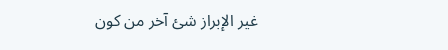غير الإبراز شئ آخر من كون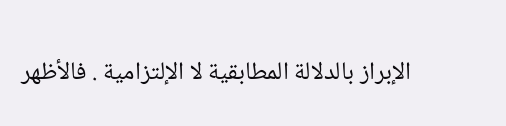الإبراز بالدلالة المطابقية لا الإلتزامية . فالأظهر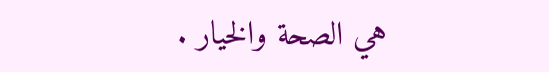هي الصحة والخيار .